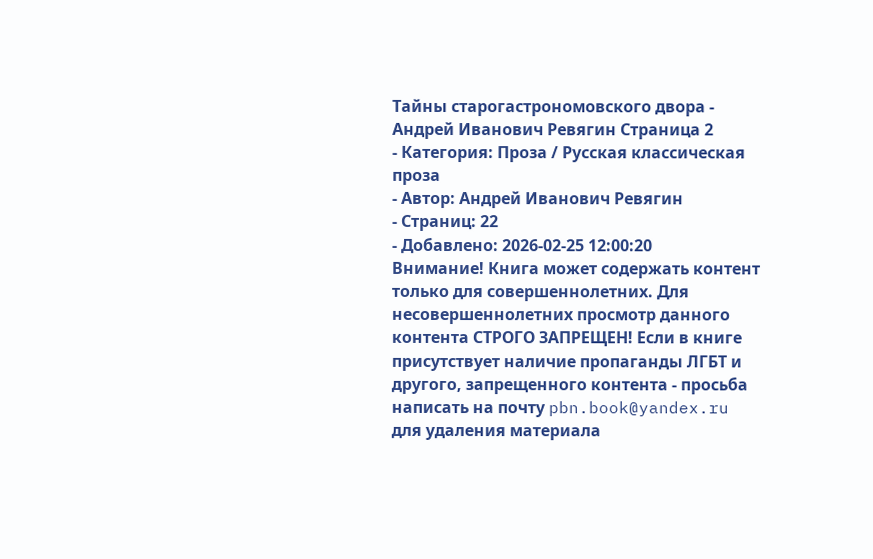Тайны старогастрономовского двора - Андрей Иванович Ревягин Страница 2
- Категория: Проза / Русская классическая проза
- Автор: Андрей Иванович Ревягин
- Страниц: 22
- Добавлено: 2026-02-25 12:00:20
Внимание! Книга может содержать контент только для совершеннолетних. Для несовершеннолетних просмотр данного контента СТРОГО ЗАПРЕЩЕН! Если в книге присутствует наличие пропаганды ЛГБТ и другого, запрещенного контента - просьба написать на почту pbn.book@yandex.ru для удаления материала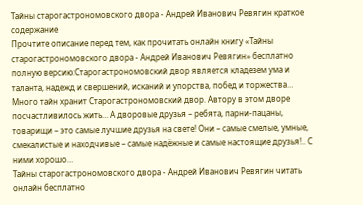Тайны старогастрономовского двора - Андрей Иванович Ревягин краткое содержание
Прочтите описание перед тем, как прочитать онлайн книгу «Тайны старогастрономовского двора - Андрей Иванович Ревягин» бесплатно полную версию:Старогастрономовский двор является кладезем ума и таланта, надежд и свершений, исканий и упорства, побед и торжества… Много тайн хранит Старогастрономовский двор. Автору в этом дворе посчастливилось жить… А дворовые друзья – ребята, парни-пацаны, товарищи – это самые лучшие друзья на свете! Они – самые смелые, умные, смекалистые и находчивые – самые надёжные и самые настоящие друзья!.. С ними хорошо…
Тайны старогастрономовского двора - Андрей Иванович Ревягин читать онлайн бесплатно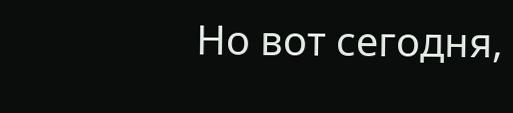Но вот сегодня,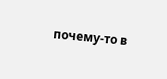почему-то в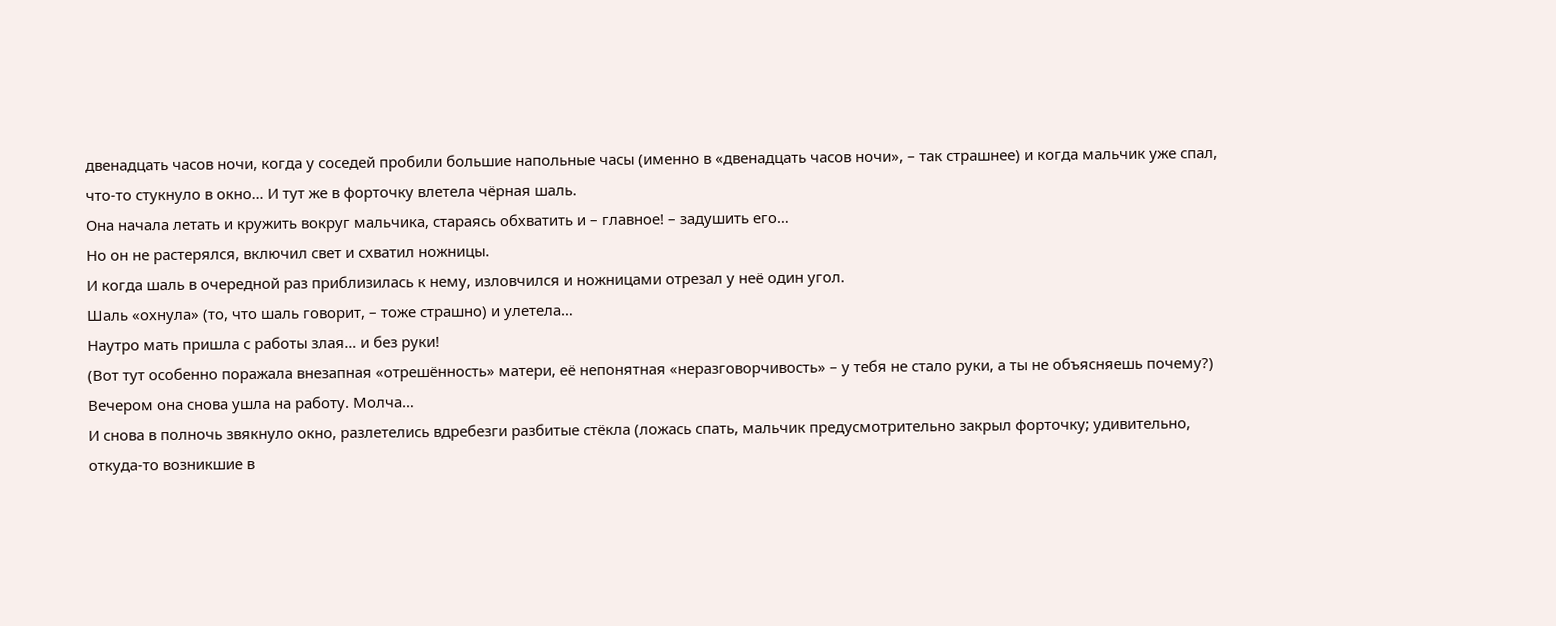двенадцать часов ночи, когда у соседей пробили большие напольные часы (именно в «двенадцать часов ночи», – так страшнее) и когда мальчик уже спал, что-то стукнуло в окно… И тут же в форточку влетела чёрная шаль.
Она начала летать и кружить вокруг мальчика, стараясь обхватить и – главное! – задушить его…
Но он не растерялся, включил свет и схватил ножницы.
И когда шаль в очередной раз приблизилась к нему, изловчился и ножницами отрезал у неё один угол.
Шаль «охнула» (то, что шаль говорит, – тоже страшно) и улетела…
Наутро мать пришла с работы злая… и без руки!
(Вот тут особенно поражала внезапная «отрешённость» матери, её непонятная «неразговорчивость» – у тебя не стало руки, а ты не объясняешь почему?)
Вечером она снова ушла на работу. Молча…
И снова в полночь звякнуло окно, разлетелись вдребезги разбитые стёкла (ложась спать, мальчик предусмотрительно закрыл форточку; удивительно, откуда-то возникшие в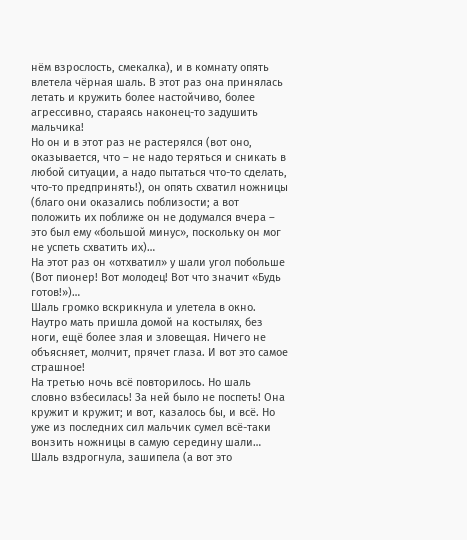нём взрослость, смекалка), и в комнату опять влетела чёрная шаль. В этот раз она принялась летать и кружить более настойчиво, более агрессивно, стараясь наконец-то задушить мальчика!
Но он и в этот раз не растерялся (вот оно, оказывается, что – не надо теряться и сникать в любой ситуации, а надо пытаться что-то сделать, что-то предпринять!), он опять схватил ножницы (благо они оказались поблизости; а вот положить их поближе он не додумался вчера – это был ему «большой минус», поскольку он мог не успеть схватить их)…
На этот раз он «отхватил» у шали угол побольше (Вот пионер! Вот молодец! Вот что значит «Будь готов!»)…
Шаль громко вскрикнула и улетела в окно.
Наутро мать пришла домой на костылях, без ноги, ещё более злая и зловещая. Ничего не объясняет, молчит, прячет глаза. И вот это самое страшное!
На третью ночь всё повторилось. Но шаль словно взбесилась! За ней было не поспеть! Она кружит и кружит; и вот, казалось бы, и всё. Но уже из последних сил мальчик сумел всё-таки вонзить ножницы в самую середину шали…
Шаль вздрогнула, зашипела (а вот это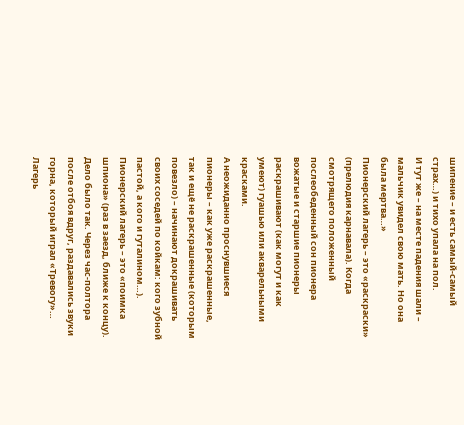шипение – и есть самый-самый страх…) и тихо упала на пол.
И тут же – на месте падения шали – мальчик увидел свою мать. Но она была мертва…»
Пионерский лагерь – это «раскраски» (прелюдия карнавала). Когда смотрящего положенный послеобеденный сон пионера вожатые и старшие пионеры раскрашивают (как могут и как умеют) гуашью или акварельными красками.
А неожиданно проснувшиеся пионеры – как уже раскрашенные, так и ещё не раскрашенные (которым повезло) – начинают докрашивать своих соседей по койкам: кого зубной пастой, а кого и гуталином…).
Пионерский лагерь – это «поимка шпиона» (раз в заезд, ближе к концу).
Дело было так. Через час-полтора после отбоя вдруг, раздавались звуки горна, который играл «Тревогу»…
Лагерь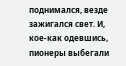поднимался, везде зажигался свет. И, кое-как одевшись, пионеры выбегали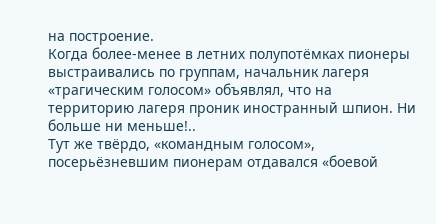на построение.
Когда более-менее в летних полупотёмках пионеры выстраивались по группам, начальник лагеря «трагическим голосом» объявлял, что на территорию лагеря проник иностранный шпион. Ни больше ни меньше!..
Тут же твёрдо, «командным голосом», посерьёзневшим пионерам отдавался «боевой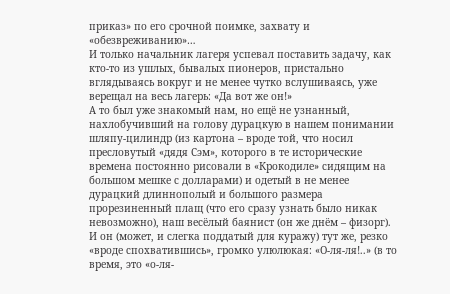приказ» по его срочной поимке, захвату и «обезвреживанию»…
И только начальник лагеря успевал поставить задачу, как кто-то из ушлых, бывалых пионеров, пристально вглядываясь вокруг и не менее чутко вслушиваясь, уже верещал на весь лагерь: «Да вот же он!»
А то был уже знакомый нам, но ещё не узнанный, нахлобучивший на голову дурацкую в нашем понимании шляпу-цилиндр (из картона – вроде той, что носил пресловутый «дядя Сэм», которого в те исторические времена постоянно рисовали в «Крокодиле» сидящим на большом мешке с долларами) и одетый в не менее дурацкий длиннополый и большого размера прорезиненный плащ (что его сразу узнать было никак невозможно), наш весёлый баянист (он же днём – физорг).
И он (может, и слегка поддатый для куражу) тут же, резко «вроде спохватившись», громко улюлюкая: «О-ля-ля!..» (в то время, это «о-ля-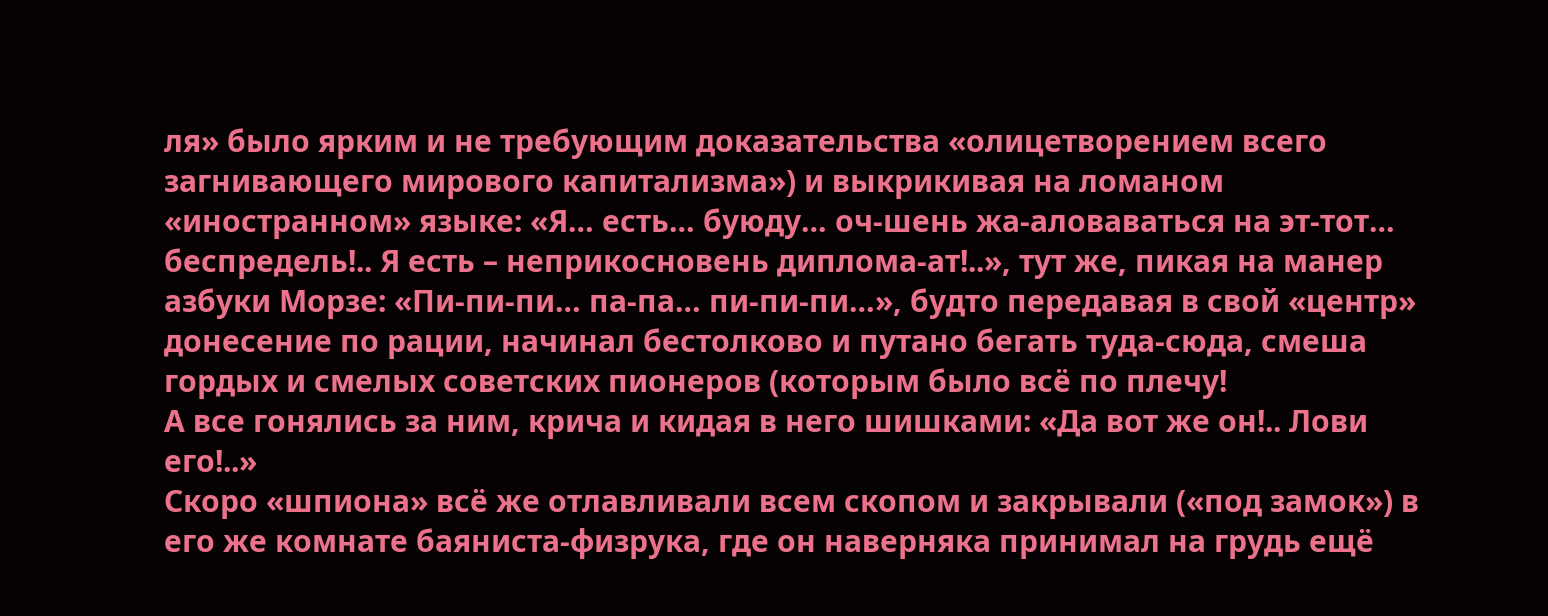ля» было ярким и не требующим доказательства «олицетворением всего загнивающего мирового капитализма») и выкрикивая на ломаном «иностранном» языке: «Я… есть… буюду… оч-шень жа-аловаваться на эт-тот… беспредель!.. Я есть – неприкосновень диплома-ат!..», тут же, пикая на манер азбуки Морзе: «Пи-пи-пи… па-па… пи-пи-пи…», будто передавая в свой «центр» донесение по рации, начинал бестолково и путано бегать туда-сюда, смеша гордых и смелых советских пионеров (которым было всё по плечу!
А все гонялись за ним, крича и кидая в него шишками: «Да вот же он!.. Лови его!..»
Скоро «шпиона» всё же отлавливали всем скопом и закрывали («под замок») в его же комнате баяниста-физрука, где он наверняка принимал на грудь ещё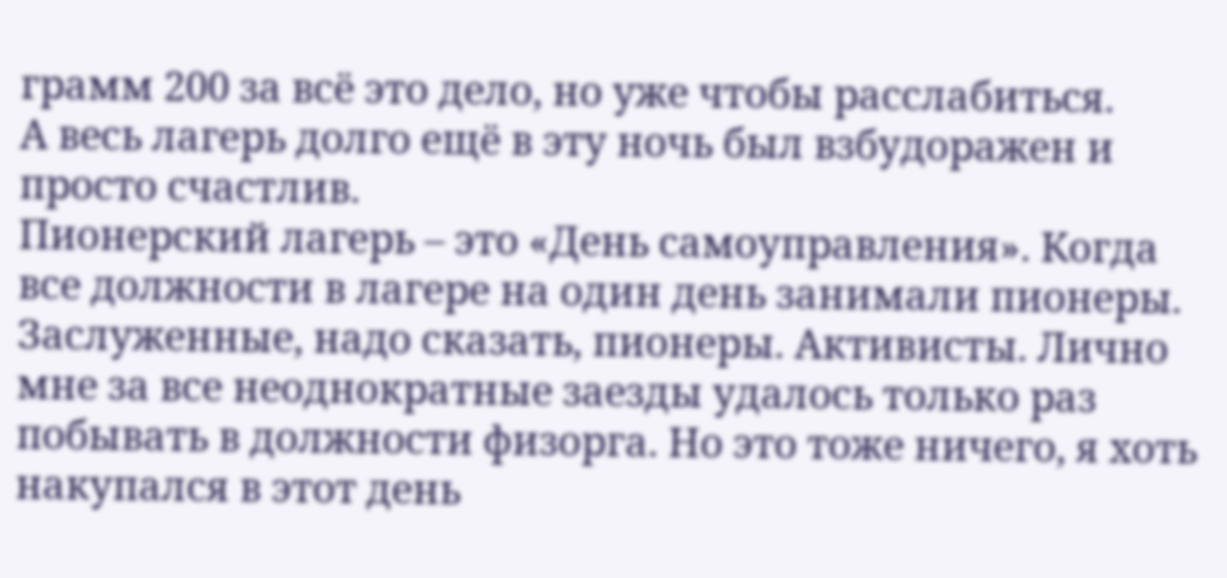грамм 200 за всё это дело, но уже чтобы расслабиться.
А весь лагерь долго ещё в эту ночь был взбудоражен и просто счастлив.
Пионерский лагерь – это «День самоуправления». Когда все должности в лагере на один день занимали пионеры. Заслуженные, надо сказать, пионеры. Активисты. Лично мне за все неоднократные заезды удалось только раз побывать в должности физорга. Но это тоже ничего, я хоть накупался в этот день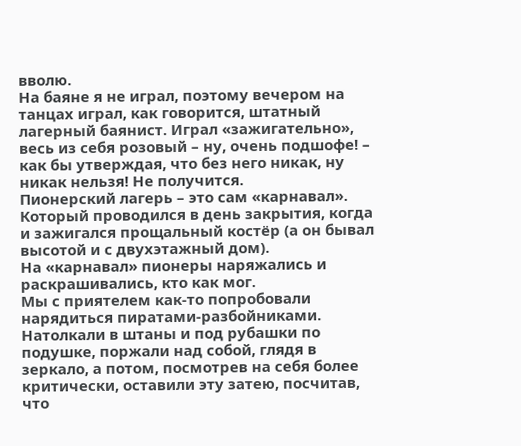вволю.
На баяне я не играл, поэтому вечером на танцах играл, как говорится, штатный лагерный баянист. Играл «зажигательно», весь из себя розовый – ну, очень подшофе! – как бы утверждая, что без него никак, ну никак нельзя! Не получится.
Пионерский лагерь – это сам «карнавал». Который проводился в день закрытия, когда и зажигался прощальный костёр (а он бывал высотой и с двухэтажный дом).
На «карнавал» пионеры наряжались и раскрашивались, кто как мог.
Мы с приятелем как-то попробовали нарядиться пиратами-разбойниками. Натолкали в штаны и под рубашки по подушке, поржали над собой, глядя в зеркало, а потом, посмотрев на себя более критически, оставили эту затею, посчитав, что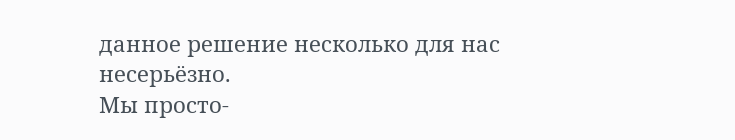данное решение несколько для нас несерьёзно.
Мы просто-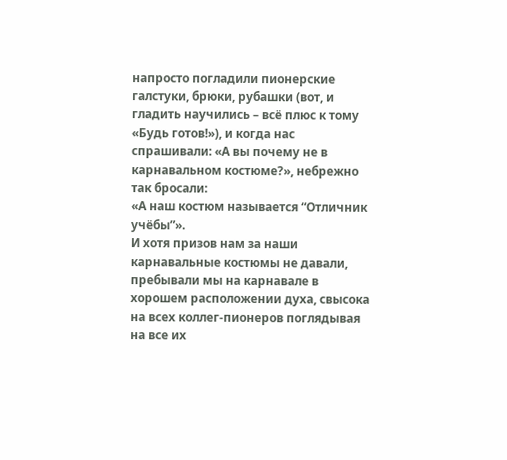напросто погладили пионерские галстуки, брюки, рубашки (вот, и гладить научились – всё плюс к тому «Будь готов!»), и когда нас спрашивали: «А вы почему не в карнавальном костюме?», небрежно так бросали:
«А наш костюм называется “Отличник учёбы”».
И хотя призов нам за наши карнавальные костюмы не давали, пребывали мы на карнавале в хорошем расположении духа, свысока на всех коллег-пионеров поглядывая на все их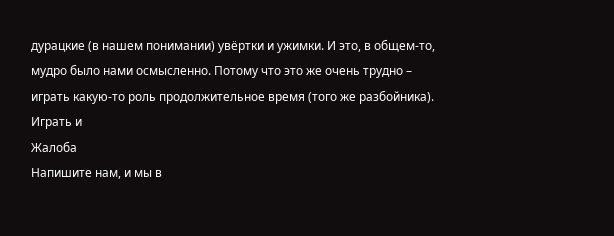дурацкие (в нашем понимании) увёртки и ужимки. И это, в общем-то, мудро было нами осмысленно. Потому что это же очень трудно – играть какую-то роль продолжительное время (того же разбойника). Играть и
Жалоба
Напишите нам, и мы в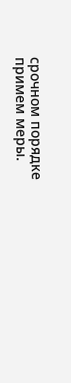срочном порядке примем меры.